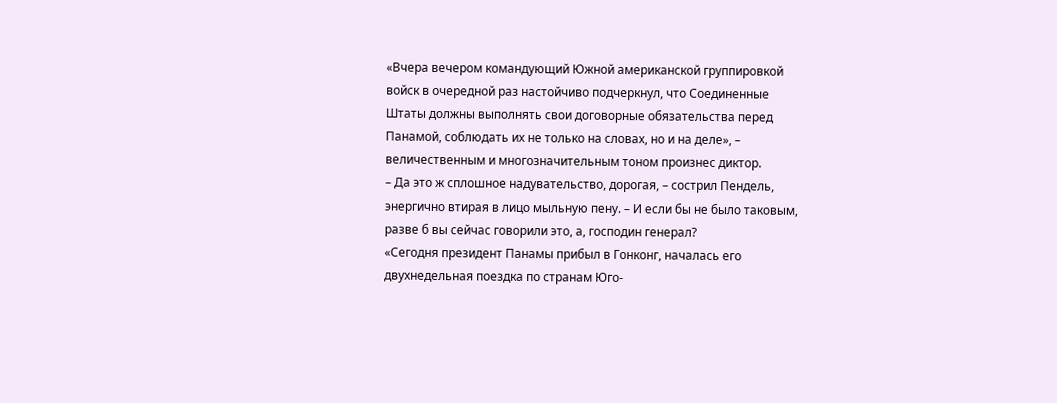«Вчера вечером командующий Южной американской группировкой войск в очередной раз настойчиво подчеркнул, что Соединенные Штаты должны выполнять свои договорные обязательства перед Панамой, соблюдать их не только на словах, но и на деле», – величественным и многозначительным тоном произнес диктор.
– Да это ж сплошное надувательство, дорогая, – сострил Пендель, энергично втирая в лицо мыльную пену. – И если бы не было таковым, разве б вы сейчас говорили это, а, господин генерал?
«Сегодня президент Панамы прибыл в Гонконг, началась его двухнедельная поездка по странам Юго-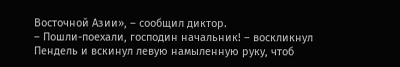Восточной Азии», – сообщил диктор.
– Пошли-поехали, господин начальник! – воскликнул Пендель и вскинул левую намыленную руку, чтоб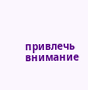привлечь внимание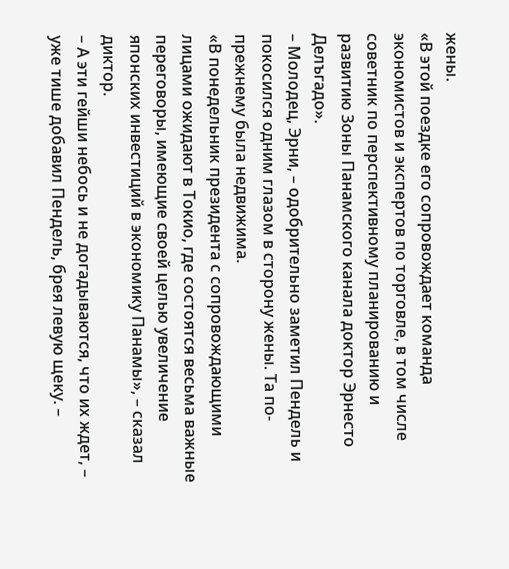жены.
«В этой поездке его сопровождает команда экономистов и экспертов по торговле, в том числе советник по перспективному планированию и развитию Зоны Панамского канала доктор Эрнесто Делъгадо».
– Молодец, Эрни, – одобрительно заметил Пендель и покосился одним глазом в сторону жены. Та по-прежнему была недвижима.
«В понедельник президента с сопровождающими лицами ожидают в Токио, где состоятся весьма важные переговоры, имеющие своей целью увеличение японских инвестиций в экономику Панамы», – сказал диктор.
– А эти гейши небось и не догадываются, что их ждет, – уже тише добавил Пендель, брея левую щеку. –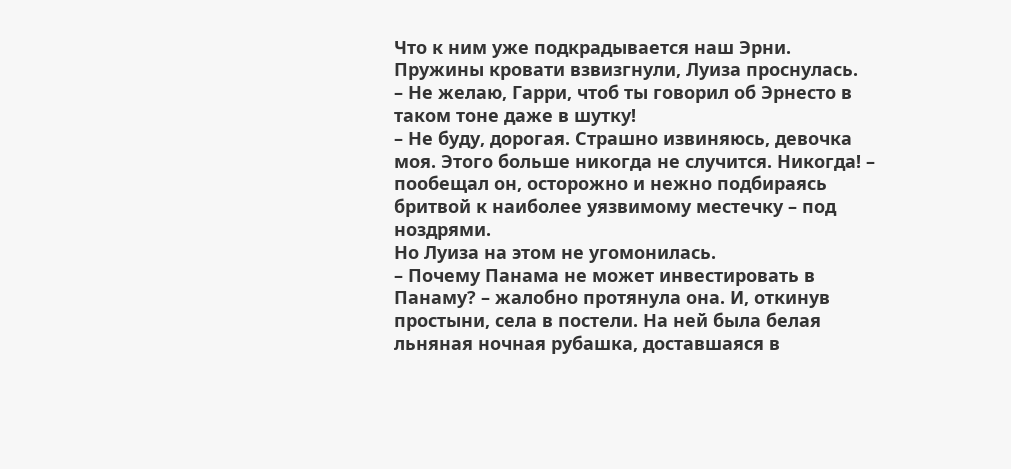Что к ним уже подкрадывается наш Эрни.
Пружины кровати взвизгнули, Луиза проснулась.
– Не желаю, Гарри, чтоб ты говорил об Эрнесто в таком тоне даже в шутку!
– Не буду, дорогая. Страшно извиняюсь, девочка моя. Этого больше никогда не случится. Никогда! – пообещал он, осторожно и нежно подбираясь бритвой к наиболее уязвимому местечку – под ноздрями.
Но Луиза на этом не угомонилась.
– Почему Панама не может инвестировать в Панаму? – жалобно протянула она. И, откинув простыни, села в постели. На ней была белая льняная ночная рубашка, доставшаяся в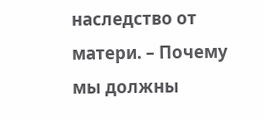наследство от матери. – Почему мы должны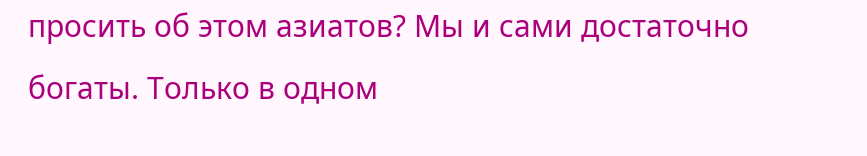просить об этом азиатов? Мы и сами достаточно богаты. Только в одном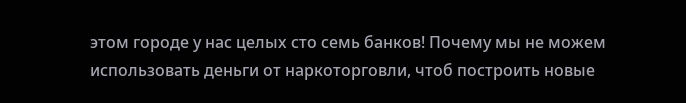этом городе у нас целых сто семь банков! Почему мы не можем использовать деньги от наркоторговли, чтоб построить новые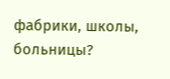фабрики, школы, больницы?